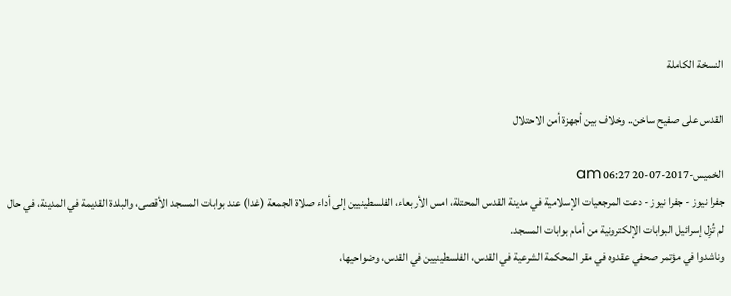النسخة الكاملة

القدس على صفيح ساخن.. وخلاف بين أجهزة أمن الاحتلال

الخميس-2017-07-20 06:27 am
جفرا نيوز - جفرا نيوز - دعت المرجعيات الإسلامية في مدينة القدس المحتلة، امس الأربعاء، الفلسطينيين إلى أداء صلاة الجمعة (غدا) عند بوابات المسجد الأقصى، والبلدة القديمة في المدينة، في حال لم تُزِل إسرائيل البوابات الإلكترونية من أمام بوابات المسجد.
وناشدوا في مؤتمر صحفي عقدوه في مقر المحكمة الشرعية في القدس، الفلسطينيين في القدس، وضواحيها،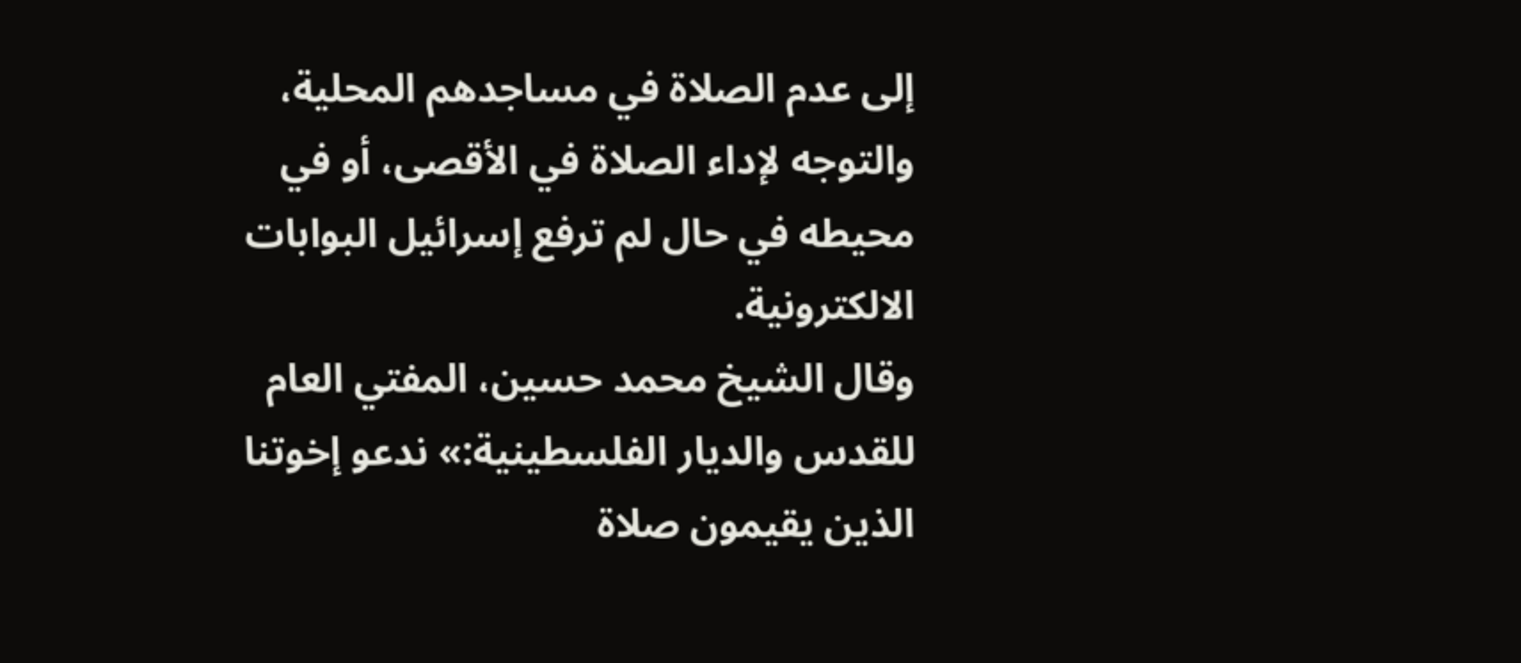إلى عدم الصلاة في مساجدهم المحلية، والتوجه لإداء الصلاة في الأقصى، أو في محيطه في حال لم ترفع إسرائيل البوابات الالكترونية.
وقال الشيخ محمد حسين، المفتي العام للقدس والديار الفلسطينية:» ندعو إخوتنا الذين يقيمون صلاة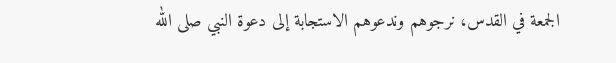الجمعة في القدس، نرجوهم وندعوهم الاستجابة إلى دعوة النبي صلى الله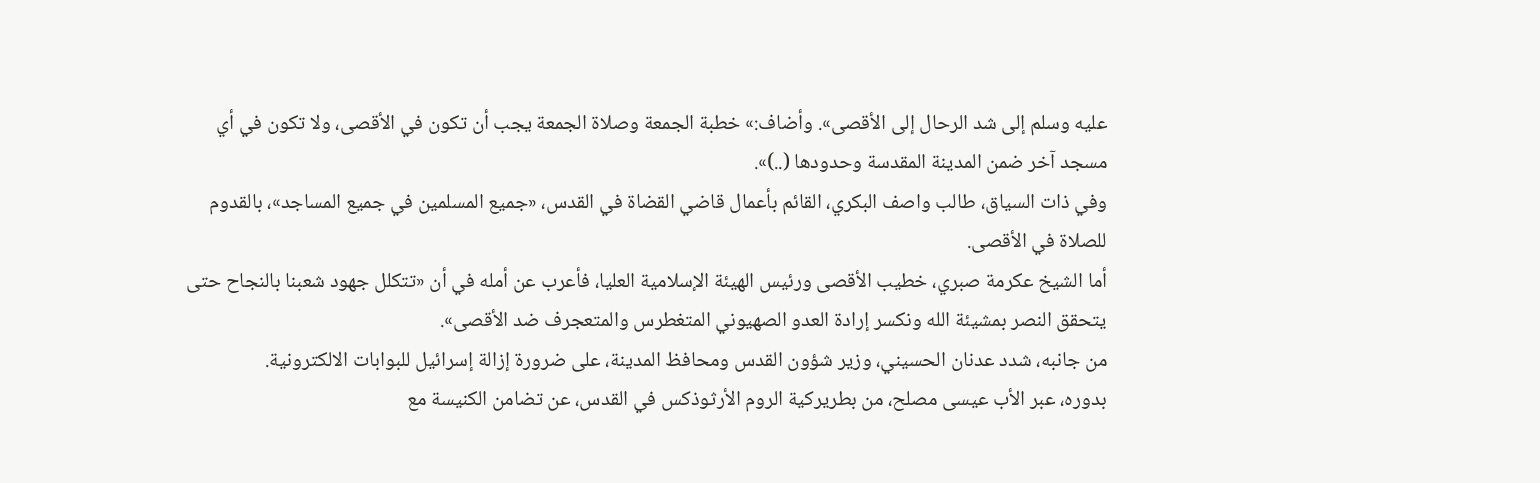عليه وسلم إلى شد الرحال إلى الأقصى». وأضاف:» خطبة الجمعة وصلاة الجمعة يجب أن تكون في الأقصى، ولا تكون في أي مسجد آخر ضمن المدينة المقدسة وحدودها (..)».
وفي ذات السياق، طالب واصف البكري، القائم بأعمال قاضي القضاة في القدس، «جميع المسلمين في جميع المساجد»، بالقدوم للصلاة في الأقصى.
أما الشيخ عكرمة صبري، خطيب الأقصى ورئيس الهيئة الإسلامية العليا، فأعرب عن أمله في أن «تتكلل جهود شعبنا بالنجاح حتى يتحقق النصر بمشيئة الله ونكسر إرادة العدو الصهيوني المتغطرس والمتعجرف ضد الأقصى».
من جانبه، شدد عدنان الحسيني، وزير شؤون القدس ومحافظ المدينة، على ضرورة إزالة إسرائيل للبوابات الالكترونية.
بدوره، عبر الأب عيسى مصلح، من بطريركية الروم الأرثوذكس في القدس، عن تضامن الكنيسة مع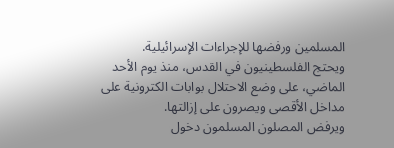المسلمين ورفضها للإجراءات الإسرائيلية.
ويحتج الفلسطينيون في القدس، منذ يوم الأحد الماضي، على وضع الاحتلال بوابات الكترونية على مداخل الأقصى ويصرون على إزالتها.
ويرفض المصلون المسلمون دخول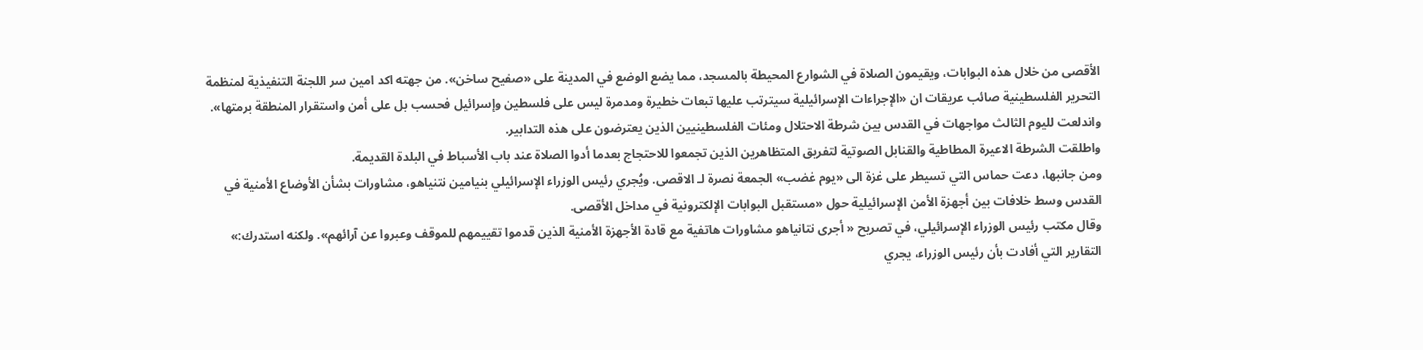الأقصى من خلال هذه البوابات، ويقيمون الصلاة في الشوارع المحيطة بالمسجد، مما يضع الوضع في المدينة على «صفيح ساخن». من جهته اكد امين سر اللجنة التنفيذية لمنظمة التحرير الفلسطينية صائب عريقات ان «الإجراءات الإسرائيلية سيترتب عليها تبعات خطيرة ومدمرة ليس على فلسطين وإسرائيل فحسب بل على أمن واستقرار المنطقة برمتها».
واندلعت لليوم الثالث مواجهات في القدس بين شرطة الاحتلال ومئات الفلسطينيين الذين يعترضون على هذه التدابير.
واطلقت الشرطة الاعيرة المطاطية والقنابل الصوتية لتفريق المتظاهرين الذين تجمعوا للاحتجاج بعدما أدوا الصلاة عند باب الأسباط في البلدة القديمة.
ومن جانبها، دعت حماس التي تسيطر على غزة الى «يوم غضب» الجمعة نصرة لـ الاقصى. ويُجري رئيس الوزراء الإسرائيلي بنيامين نتنياهو، مشاورات بشأن الأوضاع الأمنية في القدس وسط خلافات بين أجهزة الأمن الإسرائيلية حول «مستقبل البوابات الإلكترونية في مداخل الأقصى.
وقال مكتب رئيس الوزراء الإسرائيلي، في تصريح « أجرى نتانياهو مشاورات هاتفية مع قادة الأجهزة الأمنية الذين قدموا تقييمهم للموقف وعبروا عن آرائهم». ولكنه استدرك:» التقارير التي أفادت بأن رئيس الوزراء، يجري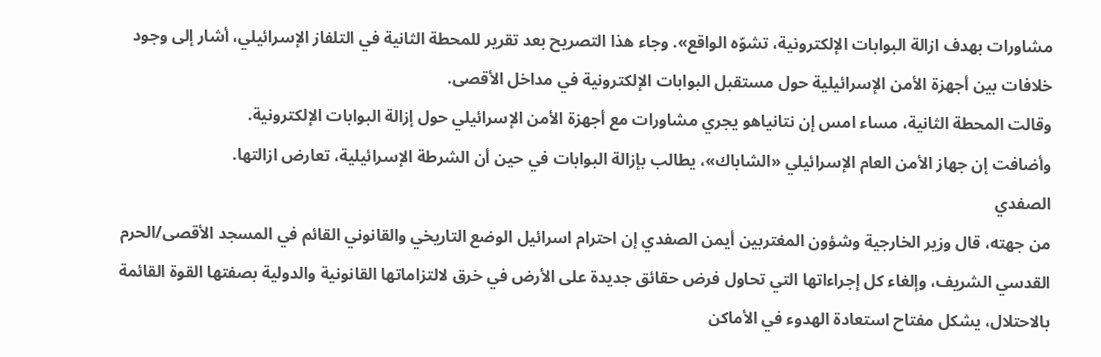مشاورات بهدف ازالة البوابات الإلكترونية، تشوّه الواقع». وجاء هذا التصريح بعد تقرير للمحطة الثانية في التلفاز الإسرائيلي، أشار إلى وجود خلافات بين أجهزة الأمن الإسرائيلية حول مستقبل البوابات الإلكترونية في مداخل الأقصى.
وقالت المحطة الثانية، مساء امس إن نتانياهو يجري مشاورات مع أجهزة الأمن الإسرائيلي حول إزالة البوابات الإلكترونية.
وأضافت إن جهاز الأمن العام الإسرائيلي «الشاباك»، يطالب بإزالة البوابات في حين أن الشرطة الإسرائيلية، تعارض ازالتها.
الصفدي
من جهته، قال وزير الخارجية وشؤون المغتربين أيمن الصفدي إن احترام اسرائيل الوضع التاريخي والقانوني القائم في المسجد الأقصى/الحرم القدسي الشريف، وإلغاء كل إجراءاتها التي تحاول فرض حقائق جديدة على الأرض في خرق لالتزاماتها القانونية والدولية بصفتها القوة القائمة بالاحتلال، يشكل مفتاح استعادة الهدوء في الأماكن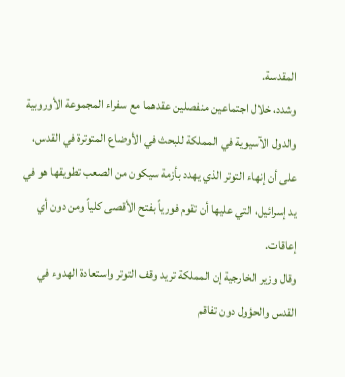المقدسة.
وشدد، خلال اجتماعين منفصلين عقدهما مع سفراء المجموعة الأوروبية والدول الآسيوية في المملكة للبحث في الأوضاع المتوترة في القدس، على أن إنهاء التوتر الذي يهدد بأزمة سيكون من الصعب تطويقها هو في يد إسرائيل، التي عليها أن تقوم فورياً بفتح الأقصى كلياً ومن دون أي إعاقات.
وقال وزير الخارجية إن المملكة تريد وقف التوتر واستعادة الهدوء في القدس والحؤول دون تفاقم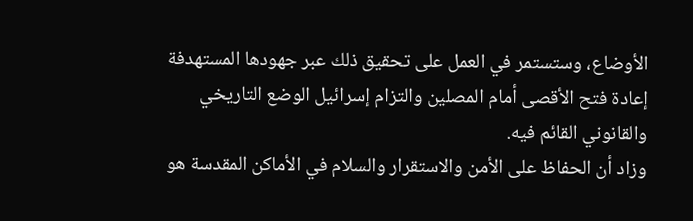الأوضاع، وستستمر في العمل على تحقيق ذلك عبر جهودها المستهدفة إعادة فتح الأقصى أمام المصلين والتزام إسرائيل الوضع التاريخي والقانوني القائم فيه.
وزاد أن الحفاظ على الأمن والاستقرار والسلام في الأماكن المقدسة هو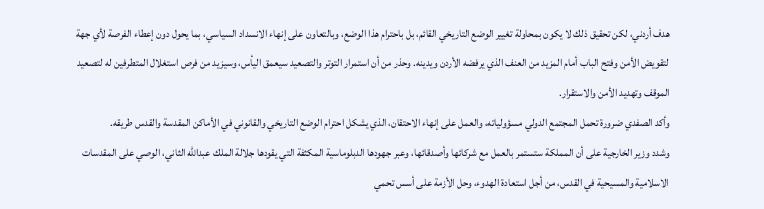هدف أردني، لكن تحقيق ذلك لا يكون بمحاولة تغيير الوضع التاريخي القائم، بل باحترام هذا الوضع، وبالتعاون على إنهاء الانسداد السياسي، بما يحول دون إعطاء الفرصة لأي جهة لتقويض الأمن وفتح الباب أمام المزيد من العنف الذي يرفضه الأردن ويدينه. وحذر من أن استمرار التوتر والتصعيد سيعمق اليأس، وسيزيد من فرص استغلال المتطرفين له لتصعيد الموقف وتهديد الأمن والاستقرار.
وأكد الصفدي ضرورة تحمل المجتمع الدولي مسؤولياته، والعمل على إنهاء الاحتقان، الذي يشكل احترام الوضع التاريخي والقانوني في الأماكن المقدسة والقدس طريقه.
وشدد وزير الخارجية على أن المملكة ستستمر بالعمل مع شركائها وأصدقائها، وعبر جهودها الدبلوماسية المكثفة التي يقودها جلالة الملك عبدالله الثاني، الوصي على المقدسات الاسلامية والمسيحية في القدس، من أجل استعادة الهدوء، وحل الأزمة على أسس تحمي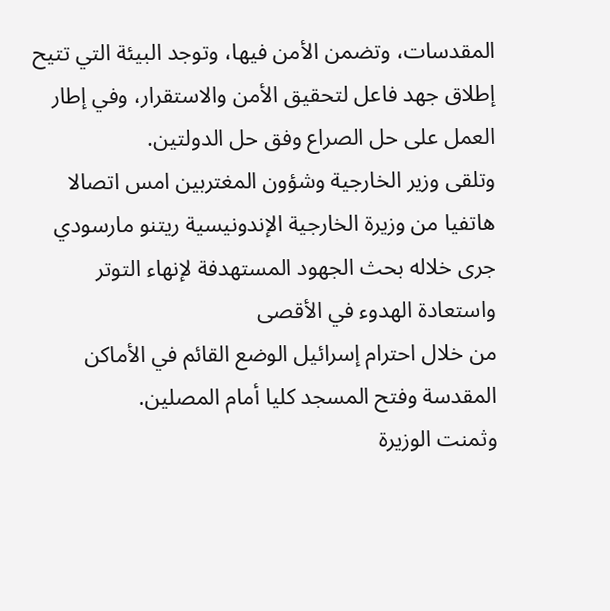المقدسات، وتضمن الأمن فيها، وتوجد البيئة التي تتيح إطلاق جهد فاعل لتحقيق الأمن والاستقرار، وفي إطار العمل على حل الصراع وفق حل الدولتين.
وتلقى وزير الخارجية وشؤون المغتربين امس اتصالا هاتفيا من وزيرة الخارجية الإندونيسية ريتنو مارسودي جرى خلاله بحث الجهود المستهدفة لإنهاء التوتر واستعادة الهدوء في الأقصى
من خلال احترام إسرائيل الوضع القائم في الأماكن المقدسة وفتح المسجد كليا أمام المصلين.
وثمنت الوزيرة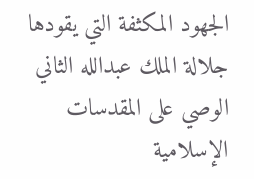الجهود المكثفة التي يقودها جلالة الملك عبدالله الثاني الوصي على المقدسات الإسلامية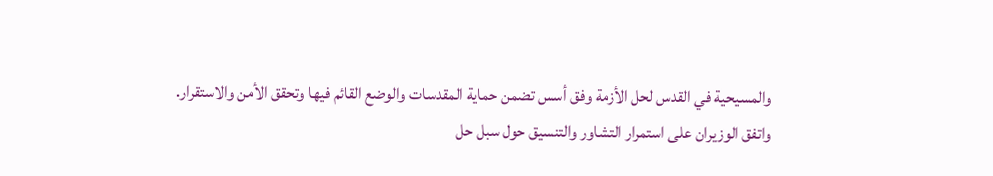والمسيحية في القدس لحل الأزمة وفق أسس تضمن حماية المقدسات والوضع القائم فيها وتحقق الأمن والاستقرار.
واتفق الوزيران على استمرار التشاور والتنسيق حول سبل حل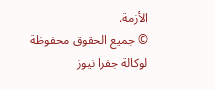الأزمة.
© جميع الحقوق محفوظة لوكالة جفرا نيوز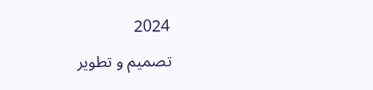2024
تصميم و تطوير